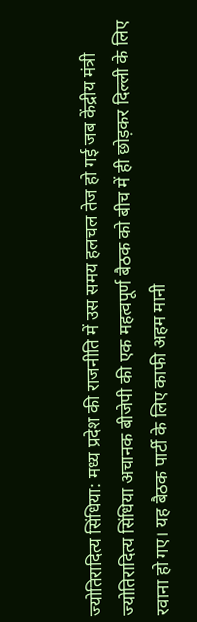ज्योतिरादित्य सिंधिया: मध्य प्रदेश की राजनीति में उस समय हलचल तेज हो गई जब केंद्रीय मंत्री ज्योतिरादित्य सिंधिया अचानक बीजेपी की एक महत्वपूर्ण बैठक को बीच में ही छोड़कर दिल्ली के लिए रवाना हो गए। यह बैठक पार्टी के लिए काफी अहम मानी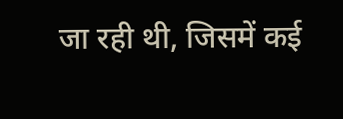जा रही थी, जिसमें कई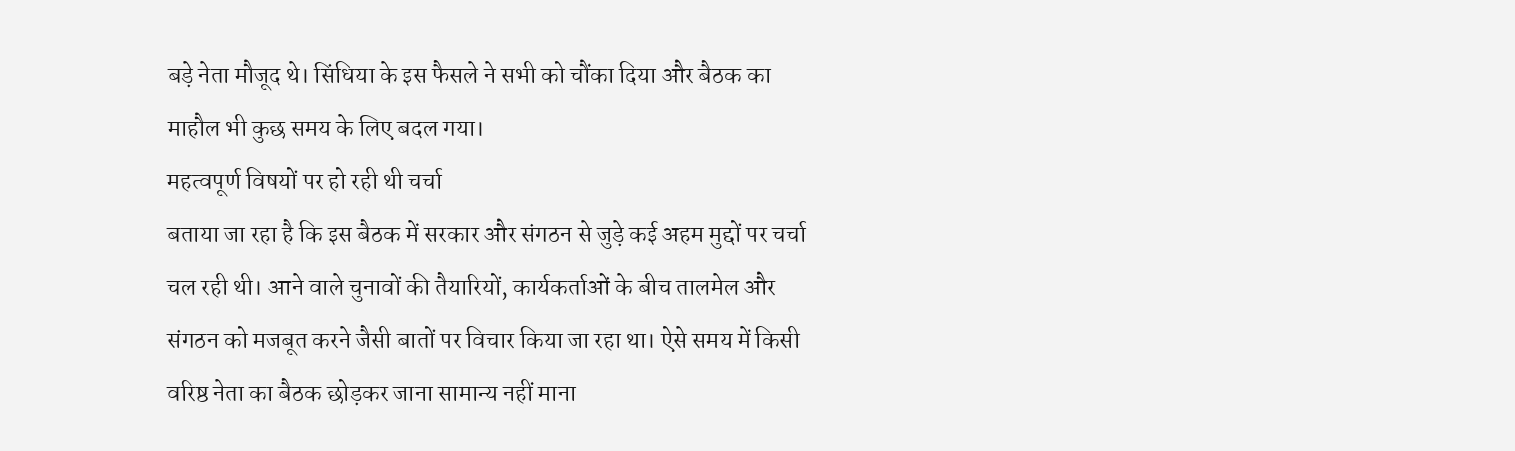बड़े नेता मौजूद थे। सिंधिया के इस फैसले ने सभी को चौंका दिया और बैठक का माहौल भी कुछ समय के लिए बदल गया।
महत्वपूर्ण विषयों पर हो रही थी चर्चा
बताया जा रहा है कि इस बैठक में सरकार और संगठन से जुड़े कई अहम मुद्दों पर चर्चा चल रही थी। आने वाले चुनावों की तैयारियों, कार्यकर्ताओं के बीच तालमेल और संगठन को मजबूत करने जैसी बातों पर विचार किया जा रहा था। ऐसे समय में किसी वरिष्ठ नेता का बैठक छोड़कर जाना सामान्य नहीं माना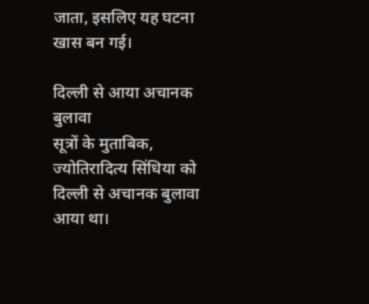जाता, इसलिए यह घटना खास बन गई।

दिल्ली से आया अचानक बुलावा
सूत्रों के मुताबिक, ज्योतिरादित्य सिंधिया को दिल्ली से अचानक बुलावा आया था।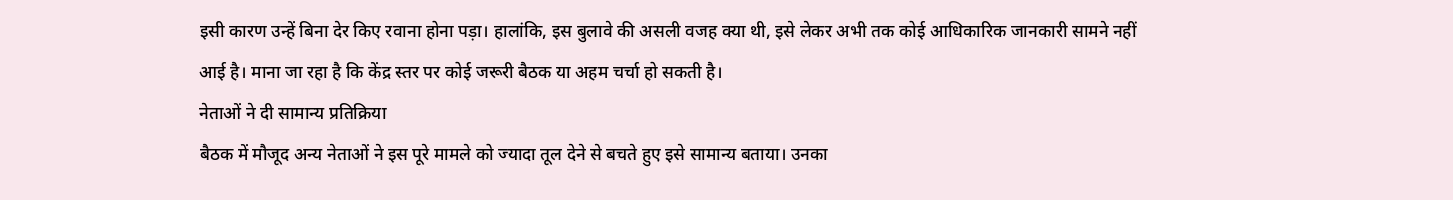इसी कारण उन्हें बिना देर किए रवाना होना पड़ा। हालांकि, इस बुलावे की असली वजह क्या थी, इसे लेकर अभी तक कोई आधिकारिक जानकारी सामने नहीं आई है। माना जा रहा है कि केंद्र स्तर पर कोई जरूरी बैठक या अहम चर्चा हो सकती है।
नेताओं ने दी सामान्य प्रतिक्रिया
बैठक में मौजूद अन्य नेताओं ने इस पूरे मामले को ज्यादा तूल देने से बचते हुए इसे सामान्य बताया। उनका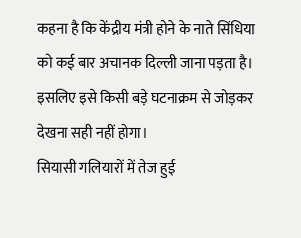कहना है कि केंद्रीय मंत्री होने के नाते सिंधिया को कई बार अचानक दिल्ली जाना पड़ता है। इसलिए इसे किसी बड़े घटनाक्रम से जोड़कर देखना सही नहीं होगा।
सियासी गलियारों में तेज हुई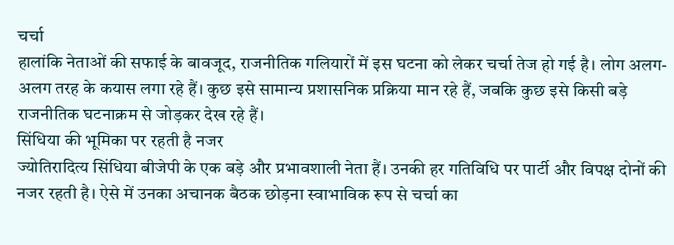चर्चा
हालांकि नेताओं की सफाई के बावजूद, राजनीतिक गलियारों में इस घटना को लेकर चर्चा तेज हो गई है। लोग अलग-अलग तरह के कयास लगा रहे हैं। कुछ इसे सामान्य प्रशासनिक प्रक्रिया मान रहे हैं, जबकि कुछ इसे किसी बड़े राजनीतिक घटनाक्रम से जोड़कर देख रहे हैं।
सिंधिया की भूमिका पर रहती है नजर
ज्योतिरादित्य सिंधिया बीजेपी के एक बड़े और प्रभावशाली नेता हैं। उनकी हर गतिविधि पर पार्टी और विपक्ष दोनों की नजर रहती है। ऐसे में उनका अचानक बैठक छोड़ना स्वाभाविक रूप से चर्चा का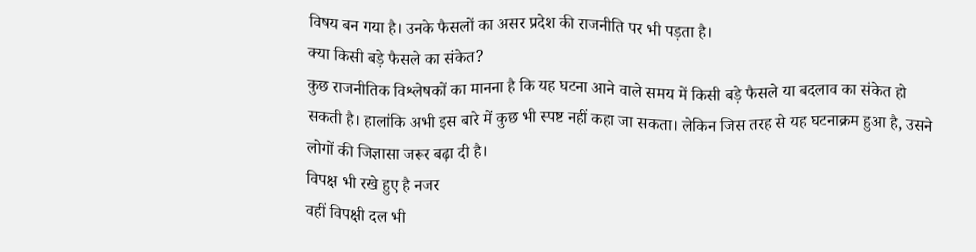विषय बन गया है। उनके फैसलों का असर प्रदेश की राजनीति पर भी पड़ता है।
क्या किसी बड़े फैसले का संकेत?
कुछ राजनीतिक विश्लेषकों का मानना है कि यह घटना आने वाले समय में किसी बड़े फैसले या बदलाव का संकेत हो सकती है। हालांकि अभी इस बारे में कुछ भी स्पष्ट नहीं कहा जा सकता। लेकिन जिस तरह से यह घटनाक्रम हुआ है, उसने लोगों की जिज्ञासा जरूर बढ़ा दी है।
विपक्ष भी रखे हुए है नजर
वहीं विपक्षी दल भी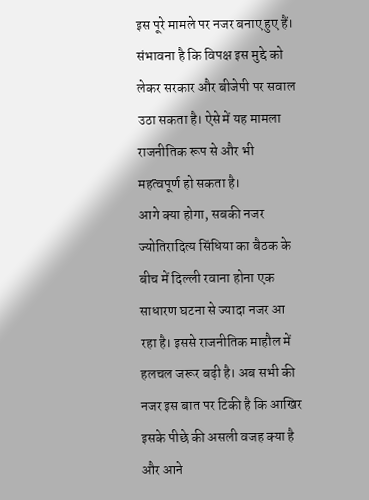इस पूरे मामले पर नजर बनाए हुए हैं। संभावना है कि विपक्ष इस मुद्दे को लेकर सरकार और बीजेपी पर सवाल उठा सकता है। ऐसे में यह मामला राजनीतिक रूप से और भी महत्वपूर्ण हो सकता है।
आगे क्या होगा, सबकी नजर
ज्योतिरादित्य सिंधिया का बैठक के बीच में दिल्ली रवाना होना एक साधारण घटना से ज्यादा नजर आ रहा है। इससे राजनीतिक माहौल में हलचल जरूर बढ़ी है। अब सभी की नजर इस बात पर टिकी है कि आखिर इसके पीछे की असली वजह क्या है और आने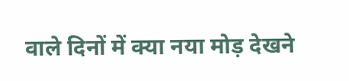वाले दिनों में क्या नया मोड़ देखने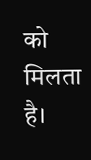को मिलता है।